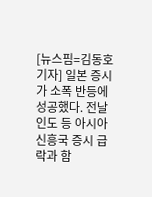[뉴스핌=김동호 기자] 일본 증시가 소폭 반등에 성공했다. 전날 인도 등 아시아 신흥국 증시 급락과 함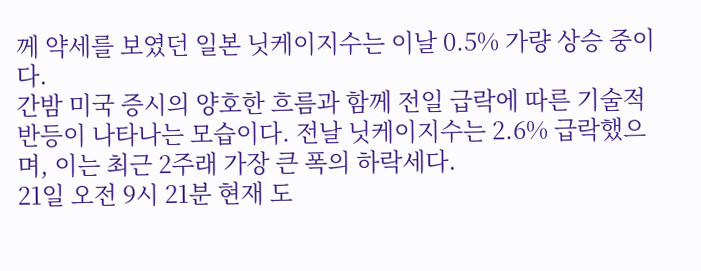께 약세를 보였던 일본 닛케이지수는 이날 0.5% 가량 상승 중이다.
간밤 미국 증시의 양호한 흐름과 함께 전일 급락에 따른 기술적 반등이 나타나는 모습이다. 전날 닛케이지수는 2.6% 급락했으며, 이는 최근 2주래 가장 큰 폭의 하락세다.
21일 오전 9시 21분 현재 도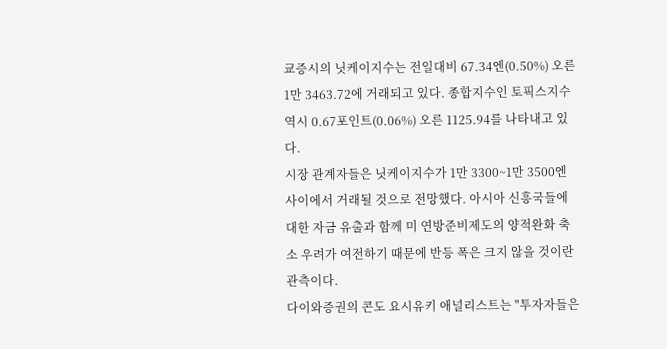쿄증시의 닛케이지수는 전일대비 67.34엔(0.50%) 오른 1만 3463.72에 거래되고 있다. 종합지수인 토픽스지수 역시 0.67포인트(0.06%) 오른 1125.94를 나타내고 있다.
시장 관계자들은 닛케이지수가 1만 3300~1만 3500엔 사이에서 거래될 것으로 전망했다. 아시아 신흥국들에 대한 자금 유출과 함께 미 연방준비제도의 양적완화 축소 우려가 여전하기 때문에 반등 폭은 크지 않을 것이란 관측이다.
다이와증권의 콘도 요시유키 애널리스트는 "투자자들은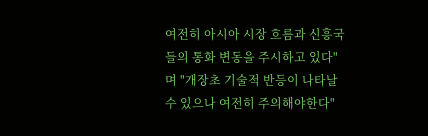여전히 아시아 시장 흐름과 신흥국들의 통화 변동을 주시하고 있다"며 "개장초 기술적 반등이 나타날 수 있으나 여전히 주의해야한다"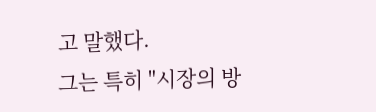고 말했다.
그는 특히 "시장의 방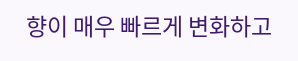향이 매우 빠르게 변화하고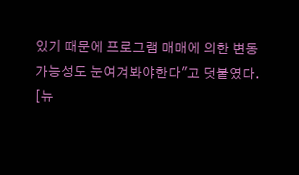있기 때문에 프로그램 매매에 의한 변동 가능성도 눈여겨봐야한다"고 덧붙였다.
[뉴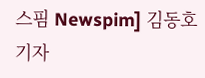스핌 Newspim] 김동호 기자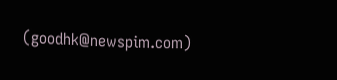(goodhk@newspim.com)